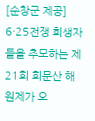[순창군 제공]
6·25전쟁 희생자들을 추모하는 제21회 회문산 해원제가 오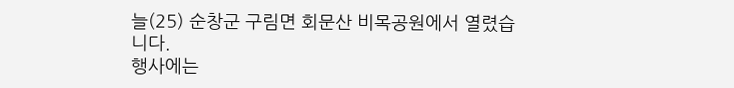늘(25) 순창군 구림면 회문산 비목공원에서 열렸습니다.
행사에는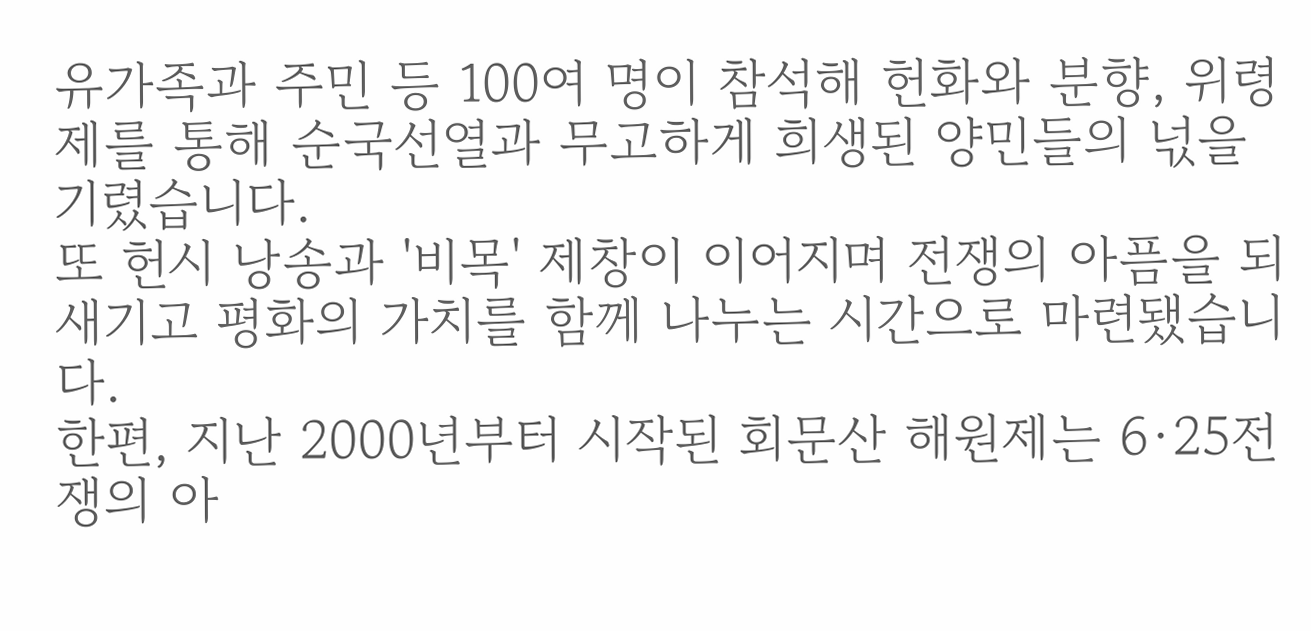유가족과 주민 등 100여 명이 참석해 헌화와 분향, 위령제를 통해 순국선열과 무고하게 희생된 양민들의 넋을 기렸습니다.
또 헌시 낭송과 '비목' 제창이 이어지며 전쟁의 아픔을 되새기고 평화의 가치를 함께 나누는 시간으로 마련됐습니다.
한편, 지난 2000년부터 시작된 회문산 해원제는 6·25전쟁의 아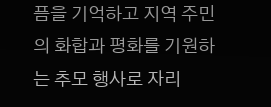픔을 기억하고 지역 주민의 화합과 평화를 기원하는 추모 행사로 자리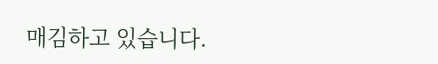매김하고 있습니다.